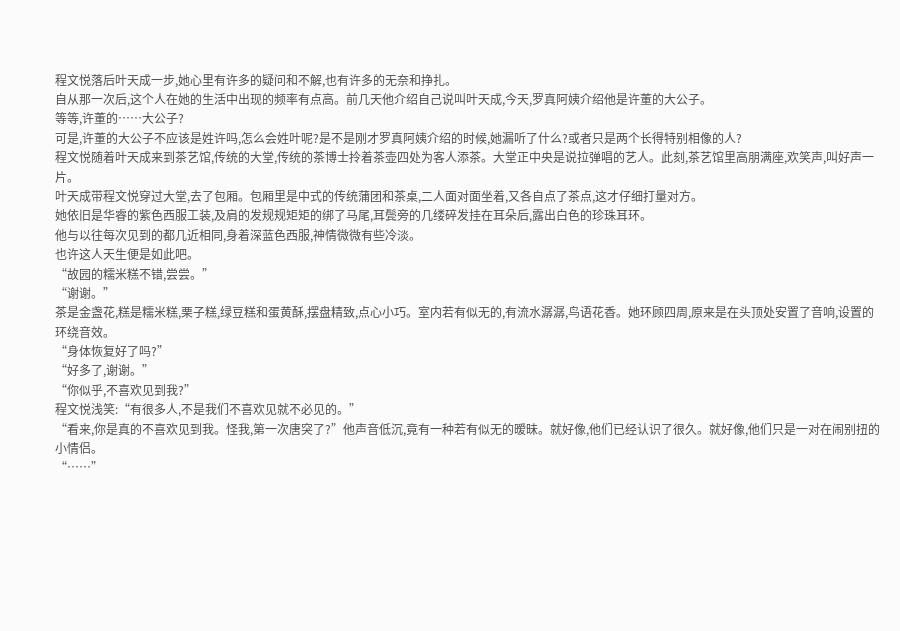程文悦落后叶天成一步,她心里有许多的疑问和不解,也有许多的无奈和挣扎。
自从那一次后,这个人在她的生活中出现的频率有点高。前几天他介绍自己说叫叶天成,今天,罗真阿姨介绍他是许董的大公子。
等等,许董的……大公子?
可是,许董的大公子不应该是姓许吗,怎么会姓叶呢?是不是刚才罗真阿姨介绍的时候,她漏听了什么?或者只是两个长得特别相像的人?
程文悦随着叶天成来到茶艺馆,传统的大堂,传统的茶博士拎着茶壶四处为客人添茶。大堂正中央是说拉弹唱的艺人。此刻,茶艺馆里高朋满座,欢笑声,叫好声一片。
叶天成带程文悦穿过大堂,去了包厢。包厢里是中式的传统蒲团和茶桌,二人面对面坐着,又各自点了茶点,这才仔细打量对方。
她依旧是华睿的紫色西服工装,及肩的发规规矩矩的绑了马尾,耳鬓旁的几缕碎发挂在耳朵后,露出白色的珍珠耳环。
他与以往每次见到的都几近相同,身着深蓝色西服,神情微微有些冷淡。
也许这人天生便是如此吧。
“故园的糯米糕不错,尝尝。”
“谢谢。”
茶是金盏花,糕是糯米糕,栗子糕,绿豆糕和蛋黄酥,摆盘精致,点心小巧。室内若有似无的,有流水潺潺,鸟语花香。她环顾四周,原来是在头顶处安置了音响,设置的环绕音效。
“身体恢复好了吗?”
“好多了,谢谢。”
“你似乎,不喜欢见到我?”
程文悦浅笑:“有很多人,不是我们不喜欢见就不必见的。”
“看来,你是真的不喜欢见到我。怪我,第一次唐突了?”他声音低沉,竟有一种若有似无的暧昧。就好像,他们已经认识了很久。就好像,他们只是一对在闹别扭的小情侣。
“……”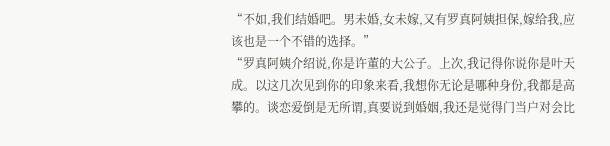“不如,我们结婚吧。男未婚,女未嫁,又有罗真阿姨担保,嫁给我,应该也是一个不错的选择。”
“罗真阿姨介绍说,你是许董的大公子。上次,我记得你说你是叶天成。以这几次见到你的印象来看,我想你无论是哪种身份,我都是高攀的。谈恋爱倒是无所谓,真要说到婚姻,我还是觉得门当户对会比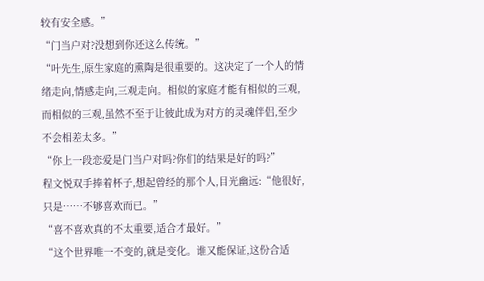较有安全感。”
“门当户对?没想到你还这么传统。”
“叶先生,原生家庭的熏陶是很重要的。这决定了一个人的情绪走向,情感走向,三观走向。相似的家庭才能有相似的三观,而相似的三观,虽然不至于让彼此成为对方的灵魂伴侣,至少不会相差太多。”
“你上一段恋爱是门当户对吗?你们的结果是好的吗?”
程文悦双手捧着杯子,想起曾经的那个人,目光幽远:“他很好,只是……不够喜欢而已。”
“喜不喜欢真的不太重要,适合才最好。”
“这个世界唯一不变的,就是变化。谁又能保证,这份合适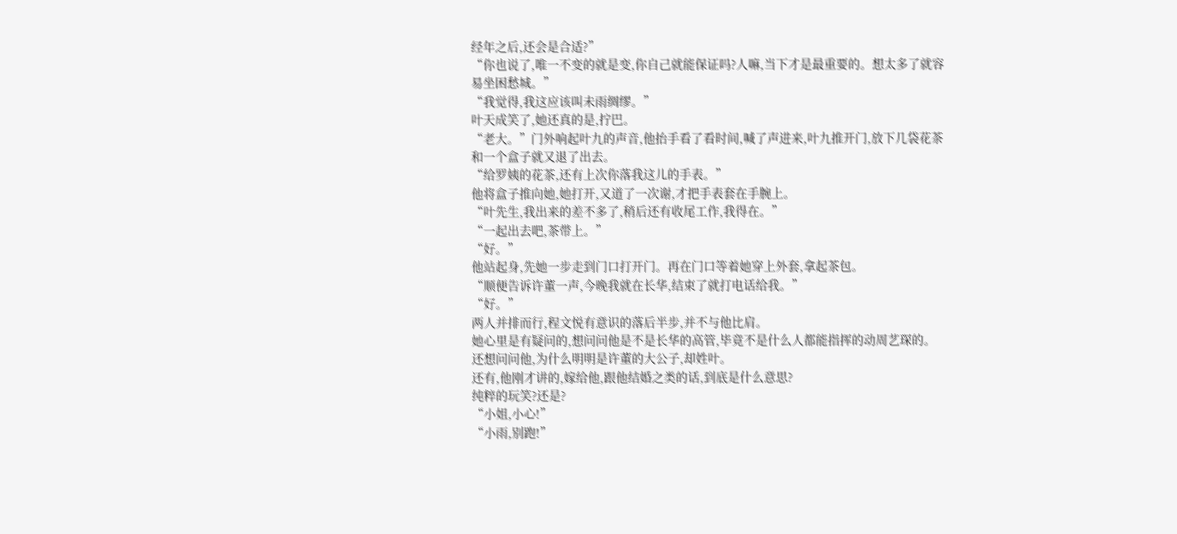经年之后,还会是合适?”
“你也说了,唯一不变的就是变,你自己就能保证吗?人嘛,当下才是最重要的。想太多了就容易坐困愁城。”
“我觉得,我这应该叫未雨绸缪。”
叶天成笑了,她还真的是,拧巴。
“老大。”门外响起叶九的声音,他抬手看了看时间,喊了声进来,叶九推开门,放下几袋花茶和一个盒子就又退了出去。
“给罗姨的花茶,还有上次你落我这儿的手表。”
他将盒子推向她,她打开,又道了一次谢,才把手表套在手腕上。
“叶先生,我出来的差不多了,稍后还有收尾工作,我得在。”
“一起出去吧,茶带上。”
“好。”
他站起身,先她一步走到门口打开门。再在门口等着她穿上外套,拿起茶包。
“顺便告诉许董一声,今晚我就在长华,结束了就打电话给我。”
“好。”
两人并排而行,程文悦有意识的落后半步,并不与他比肩。
她心里是有疑问的,想问问他是不是长华的高管,毕竟不是什么人都能指挥的动周艺琛的。还想问问他,为什么明明是许董的大公子,却姓叶。
还有,他刚才讲的,嫁给他,跟他结婚之类的话,到底是什么意思?
纯粹的玩笑?还是?
“小姐,小心!”
“小雨,别跑!”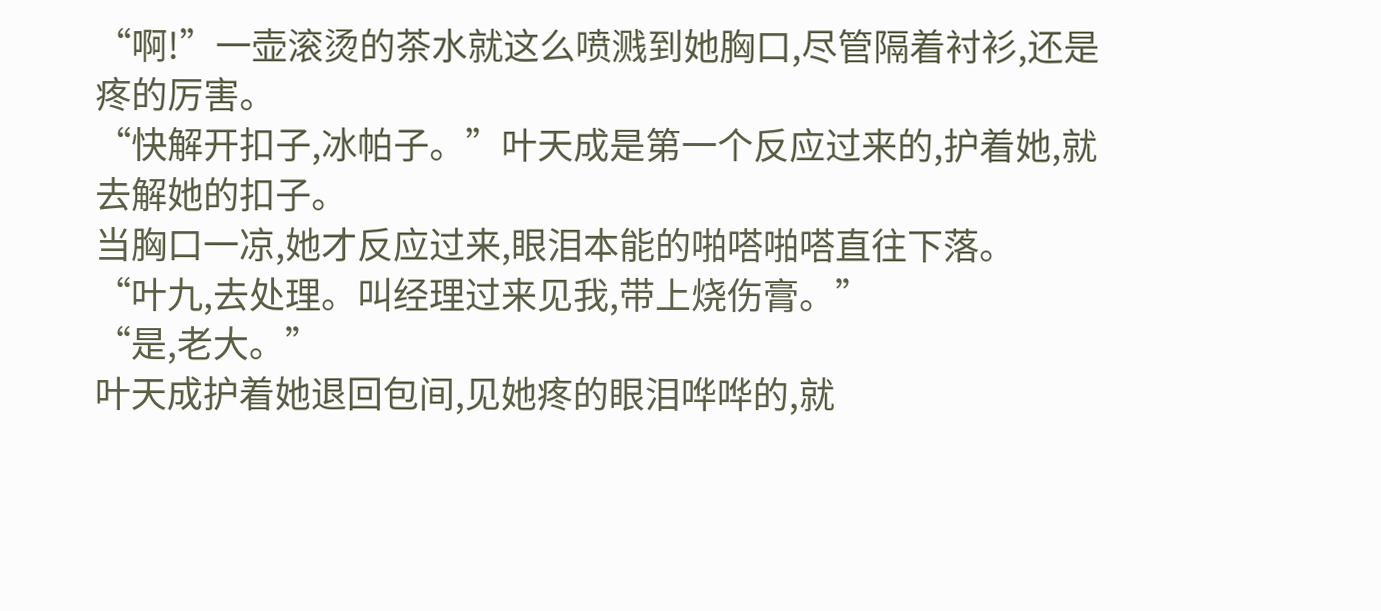“啊!”一壶滚烫的茶水就这么喷溅到她胸口,尽管隔着衬衫,还是疼的厉害。
“快解开扣子,冰帕子。”叶天成是第一个反应过来的,护着她,就去解她的扣子。
当胸口一凉,她才反应过来,眼泪本能的啪嗒啪嗒直往下落。
“叶九,去处理。叫经理过来见我,带上烧伤膏。”
“是,老大。”
叶天成护着她退回包间,见她疼的眼泪哗哗的,就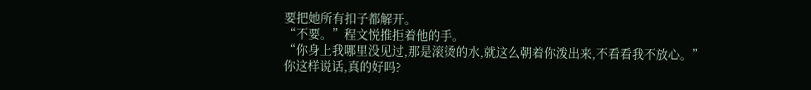要把她所有扣子都解开。
“不要。”程文悦推拒着他的手。
“你身上我哪里没见过,那是滚烫的水,就这么朝着你泼出来,不看看我不放心。”
你这样说话,真的好吗?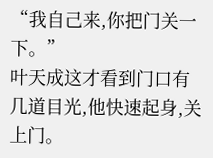“我自己来,你把门关一下。”
叶天成这才看到门口有几道目光,他快速起身,关上门。